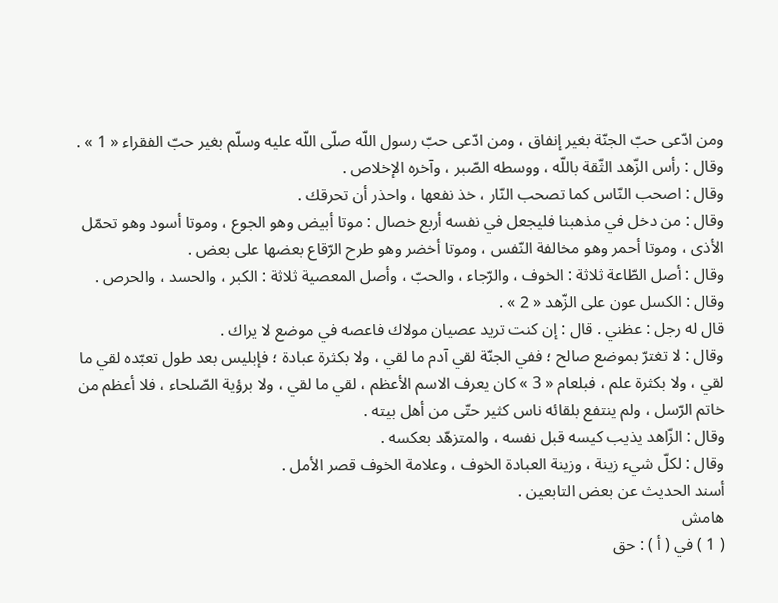ومن ادّعى حبّ الجنّة بغير إنفاق ، ومن ادّعى حبّ رسول اللّه صلّى اللّه عليه وسلّم بغير حبّ الفقراء « 1 » .
وقال : رأس الزّهد الثّقة باللّه ، ووسطه الصّبر ، وآخره الإخلاص .
وقال : اصحب النّاس كما تصحب النّار ، خذ نفعها ، واحذر أن تحرقك .
وقال : من دخل في مذهبنا فليجعل في نفسه أربع خصال : موتا أبيض وهو الجوع ، وموتا أسود وهو تحمّل الأذى ، وموتا أحمر وهو مخالفة النّفس ، وموتا أخضر وهو طرح الرّقاع بعضها على بعض .
وقال : أصل الطّاعة ثلاثة : الخوف ، والرّجاء ، والحبّ ، وأصل المعصية ثلاثة : الكبر ، والحسد ، والحرص .
وقال : الكسل عون على الزّهد « 2 » .
قال له رجل : عظني . قال : إن كنت تريد عصيان مولاك فاعصه في موضع لا يراك .
وقال : لا تغترّ بموضع صالح ؛ ففي الجنّة لقي آدم ما لقي ، ولا بكثرة عبادة ؛ فإبليس بعد طول تعبّده لقي ما لقي ، ولا بكثرة علم ، فبلعام « 3 » كان يعرف الاسم الأعظم ، لقي ما لقي ، ولا برؤية الصّلحاء ، فلا أعظم من خاتم الرّسل ، ولم ينتفع بلقائه ناس كثير حتّى من أهل بيته .
وقال : الزّاهد يذيب كيسه قبل نفسه ، والمتزهّد بعكسه .
وقال : لكلّ شيء زينة ، وزينة العبادة الخوف ، وعلامة الخوف قصر الأمل .
أسند الحديث عن بعض التابعين .
هامش
( 1 ) في ( أ ) : حق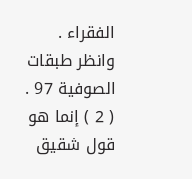الفقراء . وانظر طبقات الصوفية 97 .
( 2 ) إنما هو قول شقيق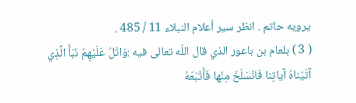يرويه حاتم . انظر سير أعلام النبلاء 11 / 485 .
( 3 ) بلعام بن باعور الذي قال اللّه تعالى فيه :وَاتْلُ عَلَيْهِمْ نَبَأَ الَّذِي آتَيْناهُ آياتِنا فَانْسَلَخَ مِنْها فَأَتْبَعَهُ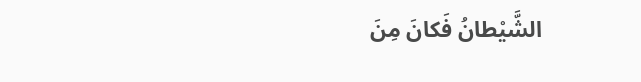الشَّيْطانُ فَكانَ مِنَ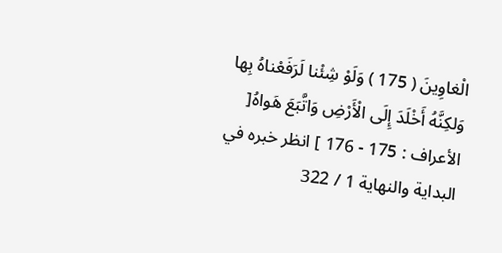الْغاوِينَ ( 175 ) وَلَوْ شِئْنا لَرَفَعْناهُ بِها وَلكِنَّهُ أَخْلَدَ إِلَى الْأَرْضِ وَاتَّبَعَ هَواهُ[ الأعراف : 175 - 176 ] انظر خبره في البداية والنهاية 1 / 322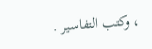، وكتب التفاسير .